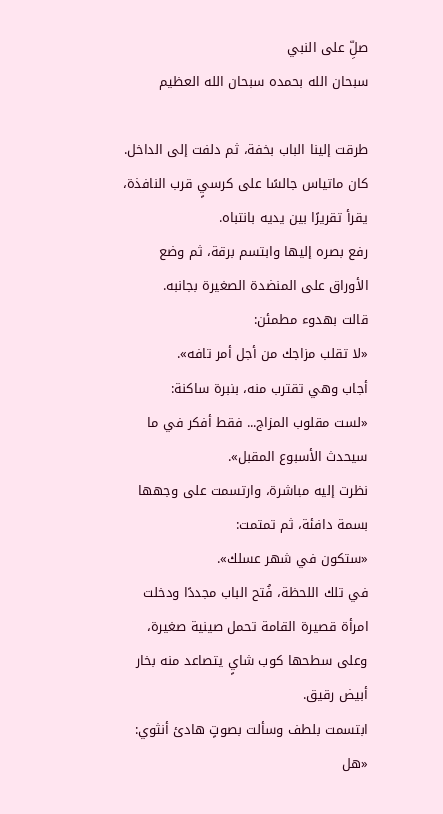صلِّ على النبي
سبحان الله بحمده سبحان الله العظيم

طرقت إلينا الباب بخفة، ثم دلفت إلى الداخل.
كان ماتياس جالسًا على كرسيٍ قرب النافذة، يقرأ تقريرًا بين يديه بانتباه.
رفع بصره إليها وابتسم برقة، ثم وضع الأوراق على المنضدة الصغيرة بجانبه.
قالت بهدوء مطمئن:
«لا تقلب مزاجك من أجل أمر تافه».
أجاب وهي تقترب منه، بنبرة ساكنة:
«لست مقلوب المزاج... فقط أفكر في ما سيحدث الأسبوع المقبل».
نظرت إليه مباشرة، وارتسمت على وجهها بسمة دافئة، ثم تمتمت:
«ستكون في شهر عسلك».
في تلك اللحظة، فُتح الباب مجددًا ودخلت امرأة قصيرة القامة تحمل صينية صغيرة، وعلى سطحها كوب شايٍ يتصاعد منه بخار أبيض رقيق.
ابتسمت بلطف وسألت بصوتٍ هادئ أنثوي:
«هل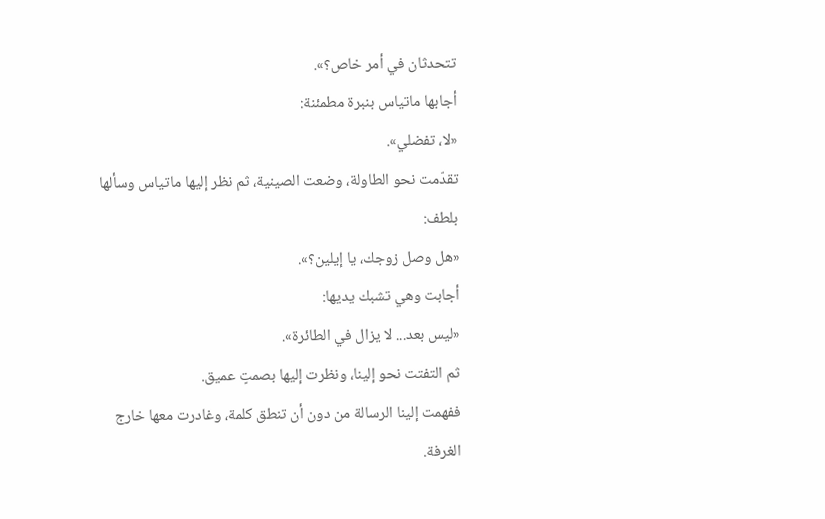تتحدثان في أمر خاص؟».
أجابها ماتياس بنبرة مطمئنة:
«لا، تفضلي».
تقدّمت نحو الطاولة، وضعت الصينية، ثم نظر إليها ماتياس وسألها بلطف:
«هل وصل زوجك، يا إيلين؟».
أجابت وهي تشبك يديها:
«ليس بعد... لا يزال في الطائرة».
ثم التفتت نحو إلينا، ونظرت إليها بصمتٍ عميق.
ففهمت إلينا الرسالة من دون أن تنطق كلمة، وغادرت معها خارج الغرفة.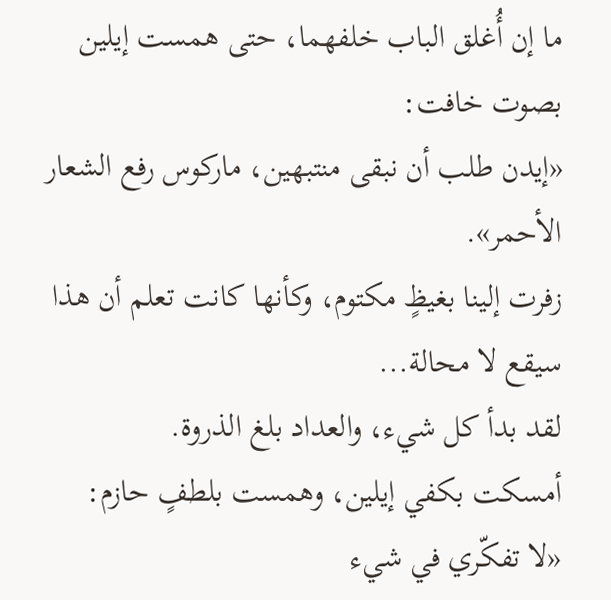ما إن أُغلق الباب خلفهما، حتى همست إيلين بصوت خافت:
«إيدن طلب أن نبقى منتبهين، ماركوس رفع الشعار الأحمر».
زفرت إلينا بغيظٍ مكتوم، وكأنها كانت تعلم أن هذا سيقع لا محالة...
لقد بدأ كل شيء، والعداد بلغ الذروة.
أمسكت بكفي إيلين، وهمست بلطفٍ حازم:
«لا تفكّري في شيء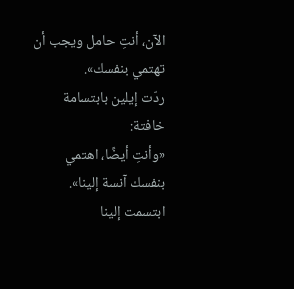الآن، أنتِ حامل ويجب أن تهتمي بنفسك».
ردّت إيلين بابتسامة خافتة:
«وأنتِ أيضًا، اهتمي بنفسك آنسة إلينا».
ابتسمت إلينا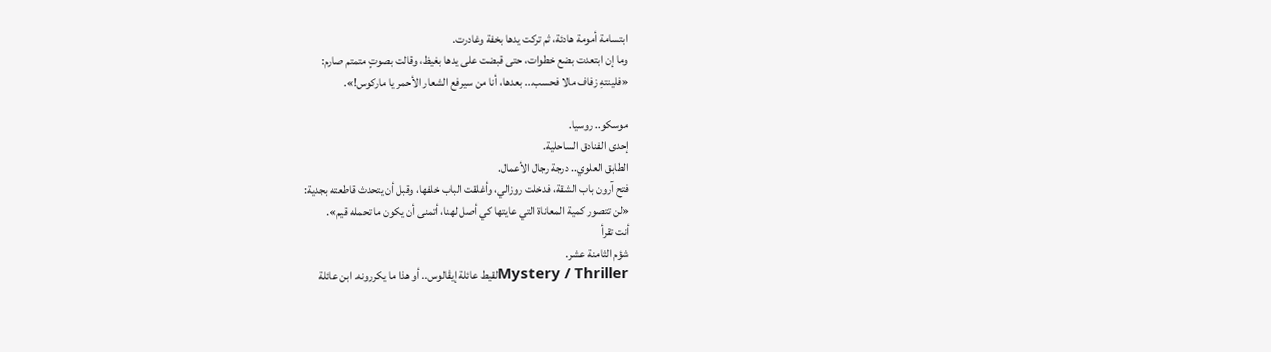ابتسامة أمومة هادئة، ثم تركت يدها بخفة وغادرت.
وما إن ابتعدت بضع خطوات، حتى قبضت على يدها بغيظ، وقالت بصوتٍ متمتم صارم:
«فلينتهِ زفاف مالا فحسب... بعدها، أنا من سيرفع الشعار الأحمر يا ماركوس!».

موسكو.. روسيا.
إحدى الفنادق الساحلية.
الطابق العلوي.. درجة رجال الأعمال.
فتح آرون باب الشقة، فدخلت روزالي، وأغلقت الباب خلفها، وقبل أن يتحدث قاطعته بجدية:
«لن تتصور كمية المعاناة التي عايتها كي أصل لهنا، أتمنى أن يكون ما تحمله قيم».
أنت تقرأ
شؤم الثامنة عشر.
Mystery / Thrillerلقيط عائلة إيڤالوس.. أو هذا ما يكررونه. ابن عائلة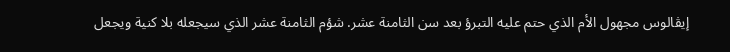إيڤالوس مجهول الأم الذي حتم عليه التبرؤ بعد سن الثامنة عشر. شؤم الثامنة عشر الذي سيجعله بلا كنية ويجعل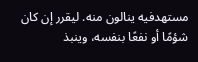مستهدفيه ينالون منه. ليقرر إن كان شؤمًا أو نفعًا بنفسه، وينبذ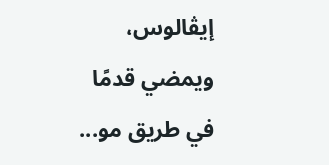إيڤالوس، ويمضي قدمًا في طريق مو...